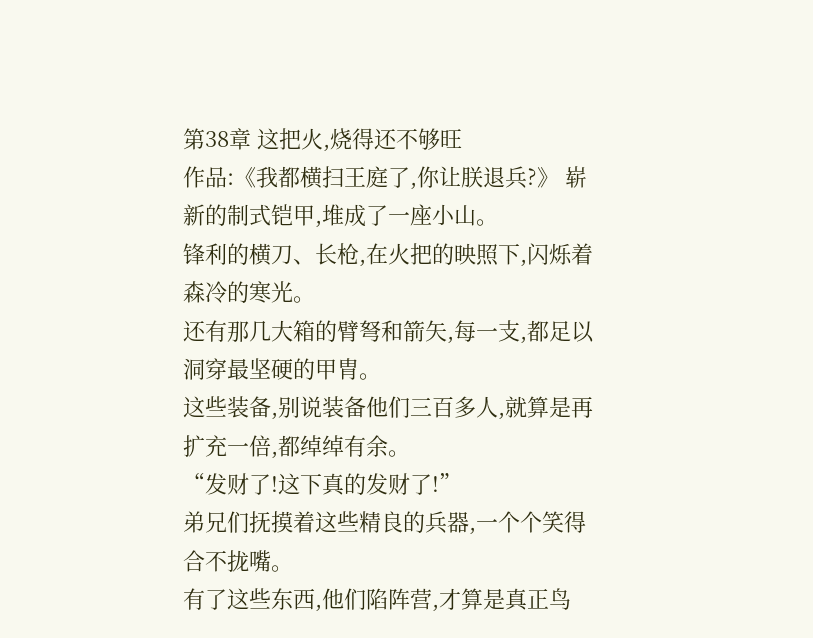第38章 这把火,烧得还不够旺
作品:《我都横扫王庭了,你让朕退兵?》 崭新的制式铠甲,堆成了一座小山。
锋利的横刀、长枪,在火把的映照下,闪烁着森冷的寒光。
还有那几大箱的臂弩和箭矢,每一支,都足以洞穿最坚硬的甲胄。
这些装备,别说装备他们三百多人,就算是再扩充一倍,都绰绰有余。
“发财了!这下真的发财了!”
弟兄们抚摸着这些精良的兵器,一个个笑得合不拢嘴。
有了这些东西,他们陷阵营,才算是真正鸟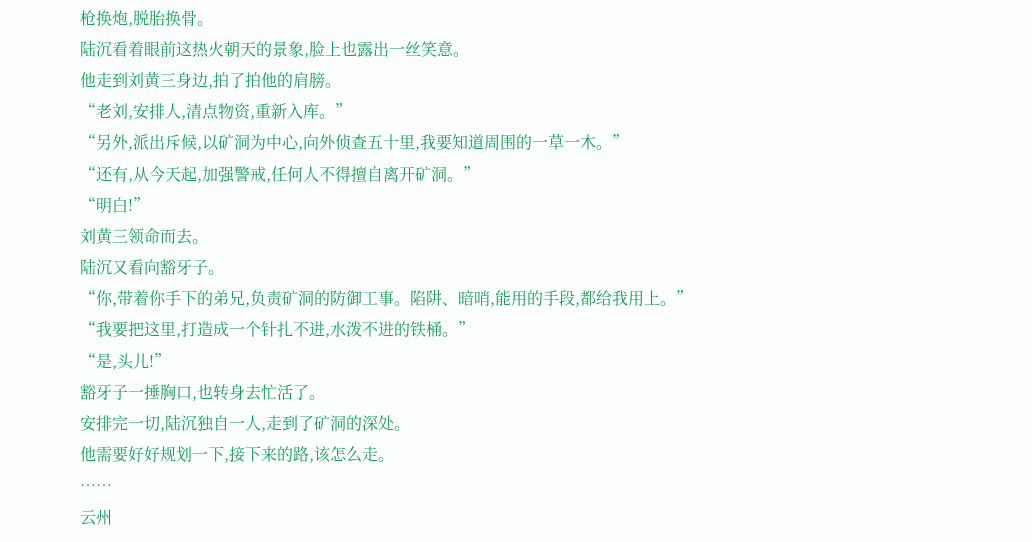枪换炮,脱胎换骨。
陆沉看着眼前这热火朝天的景象,脸上也露出一丝笑意。
他走到刘黄三身边,拍了拍他的肩膀。
“老刘,安排人,清点物资,重新入库。”
“另外,派出斥候,以矿洞为中心,向外侦查五十里,我要知道周围的一草一木。”
“还有,从今天起,加强警戒,任何人不得擅自离开矿洞。”
“明白!”
刘黄三领命而去。
陆沉又看向豁牙子。
“你,带着你手下的弟兄,负责矿洞的防御工事。陷阱、暗哨,能用的手段,都给我用上。”
“我要把这里,打造成一个针扎不进,水泼不进的铁桶。”
“是,头儿!”
豁牙子一捶胸口,也转身去忙活了。
安排完一切,陆沉独自一人,走到了矿洞的深处。
他需要好好规划一下,接下来的路,该怎么走。
……
云州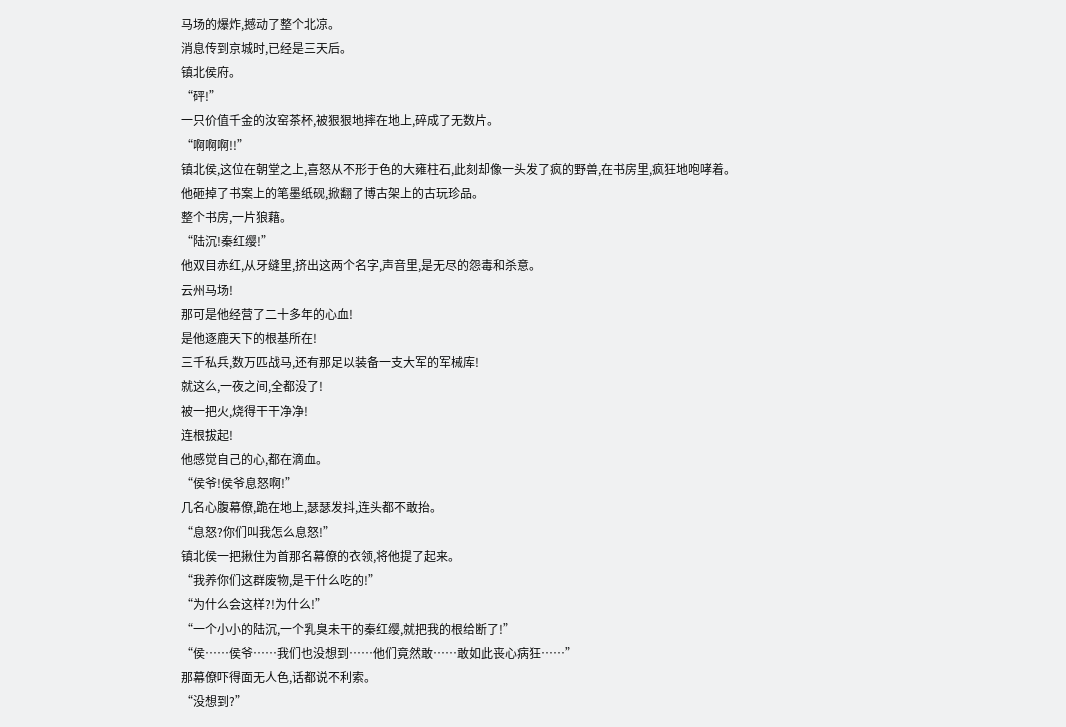马场的爆炸,撼动了整个北凉。
消息传到京城时,已经是三天后。
镇北侯府。
“砰!”
一只价值千金的汝窑茶杯,被狠狠地摔在地上,碎成了无数片。
“啊啊啊!!”
镇北侯,这位在朝堂之上,喜怒从不形于色的大雍柱石,此刻却像一头发了疯的野兽,在书房里,疯狂地咆哮着。
他砸掉了书案上的笔墨纸砚,掀翻了博古架上的古玩珍品。
整个书房,一片狼藉。
“陆沉!秦红缨!”
他双目赤红,从牙缝里,挤出这两个名字,声音里,是无尽的怨毒和杀意。
云州马场!
那可是他经营了二十多年的心血!
是他逐鹿天下的根基所在!
三千私兵,数万匹战马,还有那足以装备一支大军的军械库!
就这么,一夜之间,全都没了!
被一把火,烧得干干净净!
连根拔起!
他感觉自己的心,都在滴血。
“侯爷!侯爷息怒啊!”
几名心腹幕僚,跪在地上,瑟瑟发抖,连头都不敢抬。
“息怒?你们叫我怎么息怒!”
镇北侯一把揪住为首那名幕僚的衣领,将他提了起来。
“我养你们这群废物,是干什么吃的!”
“为什么会这样?!为什么!”
“一个小小的陆沉,一个乳臭未干的秦红缨,就把我的根给断了!”
“侯……侯爷……我们也没想到……他们竟然敢……敢如此丧心病狂……”
那幕僚吓得面无人色,话都说不利索。
“没想到?”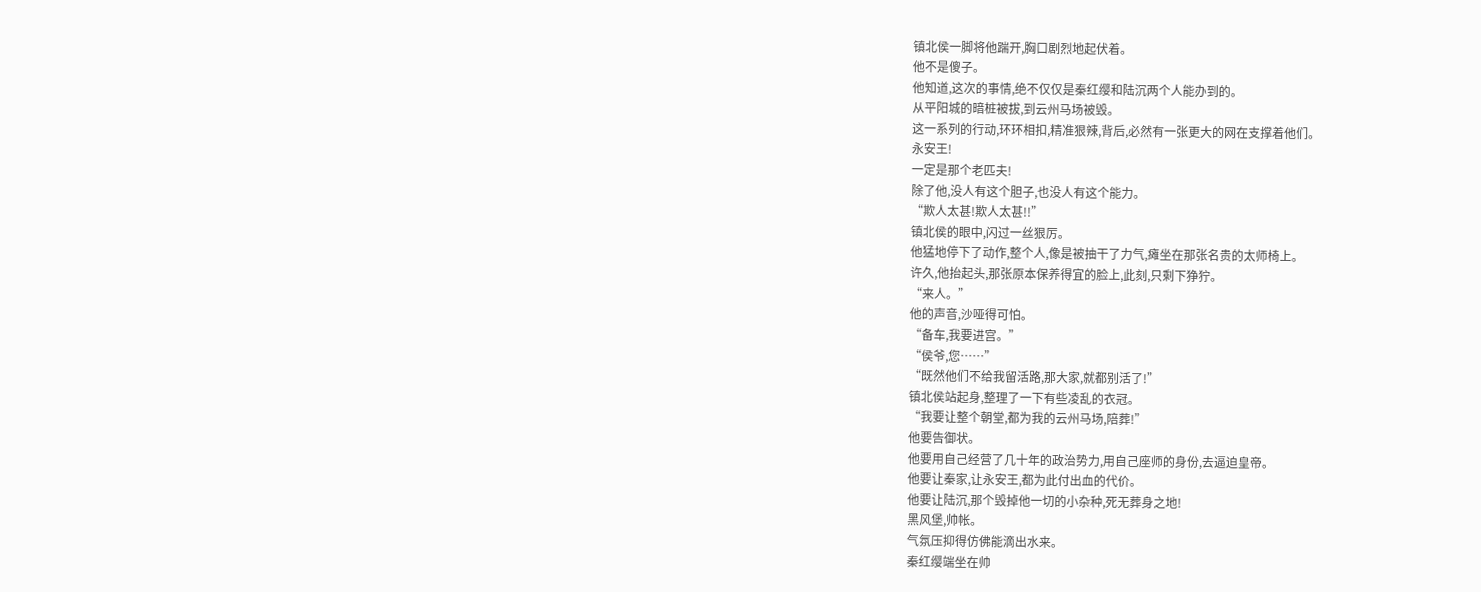镇北侯一脚将他踹开,胸口剧烈地起伏着。
他不是傻子。
他知道,这次的事情,绝不仅仅是秦红缨和陆沉两个人能办到的。
从平阳城的暗桩被拔,到云州马场被毁。
这一系列的行动,环环相扣,精准狠辣,背后,必然有一张更大的网在支撑着他们。
永安王!
一定是那个老匹夫!
除了他,没人有这个胆子,也没人有这个能力。
“欺人太甚!欺人太甚!!”
镇北侯的眼中,闪过一丝狠厉。
他猛地停下了动作,整个人,像是被抽干了力气,瘫坐在那张名贵的太师椅上。
许久,他抬起头,那张原本保养得宜的脸上,此刻,只剩下狰狞。
“来人。”
他的声音,沙哑得可怕。
“备车,我要进宫。”
“侯爷,您……”
“既然他们不给我留活路,那大家,就都别活了!”
镇北侯站起身,整理了一下有些凌乱的衣冠。
“我要让整个朝堂,都为我的云州马场,陪葬!”
他要告御状。
他要用自己经营了几十年的政治势力,用自己座师的身份,去逼迫皇帝。
他要让秦家,让永安王,都为此付出血的代价。
他要让陆沉,那个毁掉他一切的小杂种,死无葬身之地!
黑风堡,帅帐。
气氛压抑得仿佛能滴出水来。
秦红缨端坐在帅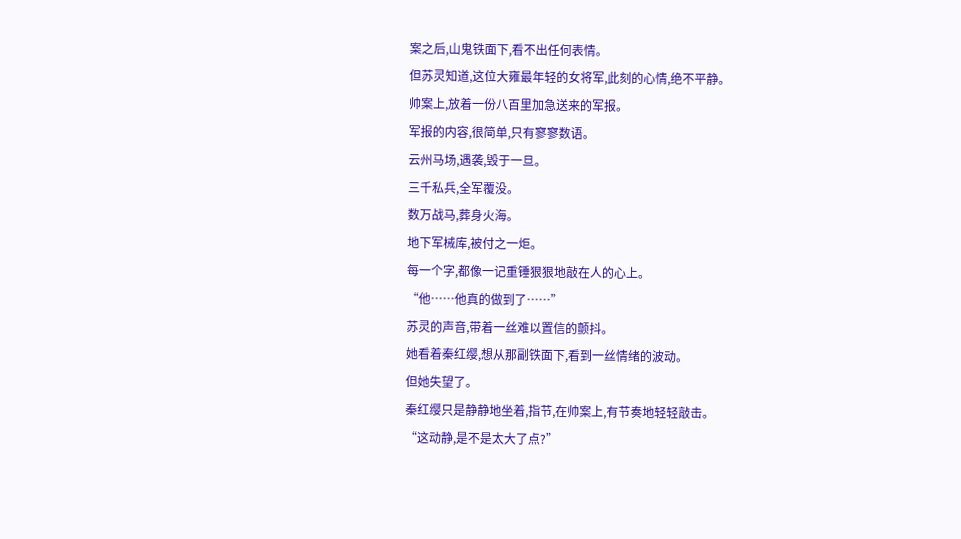案之后,山鬼铁面下,看不出任何表情。
但苏灵知道,这位大雍最年轻的女将军,此刻的心情,绝不平静。
帅案上,放着一份八百里加急送来的军报。
军报的内容,很简单,只有寥寥数语。
云州马场,遇袭,毁于一旦。
三千私兵,全军覆没。
数万战马,葬身火海。
地下军械库,被付之一炬。
每一个字,都像一记重锤狠狠地敲在人的心上。
“他……他真的做到了……”
苏灵的声音,带着一丝难以置信的颤抖。
她看着秦红缨,想从那副铁面下,看到一丝情绪的波动。
但她失望了。
秦红缨只是静静地坐着,指节,在帅案上,有节奏地轻轻敲击。
“这动静,是不是太大了点?”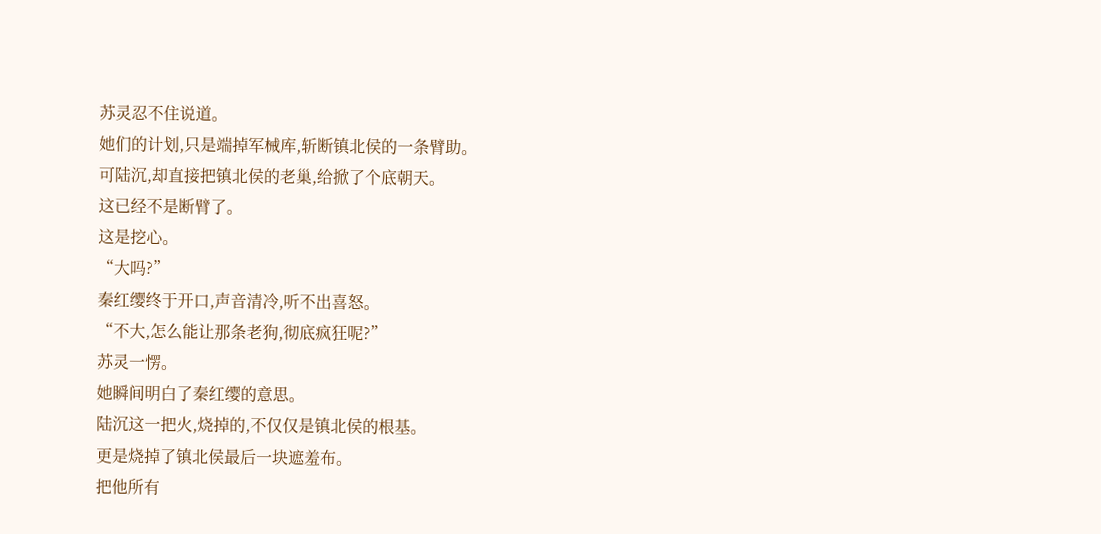苏灵忍不住说道。
她们的计划,只是端掉军械库,斩断镇北侯的一条臂助。
可陆沉,却直接把镇北侯的老巢,给掀了个底朝天。
这已经不是断臂了。
这是挖心。
“大吗?”
秦红缨终于开口,声音清冷,听不出喜怒。
“不大,怎么能让那条老狗,彻底疯狂呢?”
苏灵一愣。
她瞬间明白了秦红缨的意思。
陆沉这一把火,烧掉的,不仅仅是镇北侯的根基。
更是烧掉了镇北侯最后一块遮羞布。
把他所有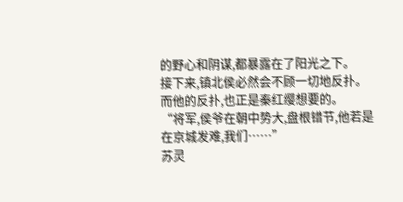的野心和阴谋,都暴露在了阳光之下。
接下来,镇北侯必然会不顾一切地反扑。
而他的反扑,也正是秦红缨想要的。
“将军,侯爷在朝中势大,盘根错节,他若是在京城发难,我们……”
苏灵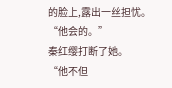的脸上,露出一丝担忧。
“他会的。”
秦红缨打断了她。
“他不但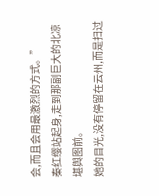会,而且会用最激烈的方式。”
秦红缨站起身,走到那副巨大的北凉堪舆图前。
她的目光,没有停留在云州,而是扫过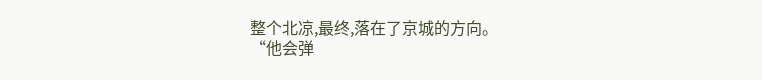整个北凉,最终,落在了京城的方向。
“他会弹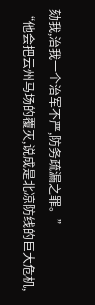劾我,治我一个治军不严,防务疏漏之罪。”
“他会把云州马场的覆灭,说成是北凉防线的巨大危机,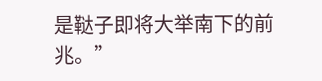是鞑子即将大举南下的前兆。”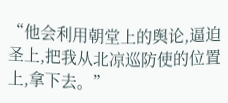“他会利用朝堂上的舆论,逼迫圣上,把我从北凉巡防使的位置上,拿下去。”